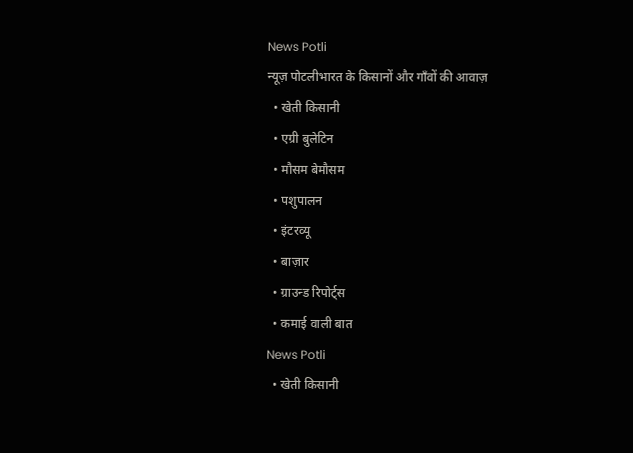News Potli
न्यूज़ पोटलीभारत के किसानों और गाँवों की आवाज़
  • खेती किसानी
  • एग्री बुलेटिन
  • मौसम बेमौसम
  • पशुपालन
  • इंटरव्यू
  • बाज़ार
  • ग्राउन्ड रिपोर्ट्स
  • कमाई वाली बात
News Potli
  • खेती किसानी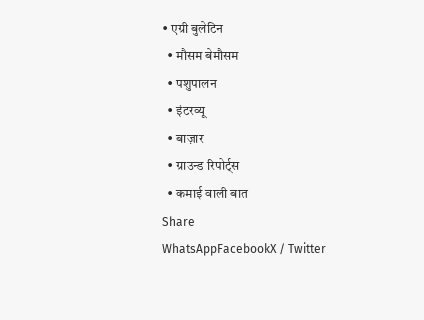• एग्री बुलेटिन
  • मौसम बेमौसम
  • पशुपालन
  • इंटरव्यू
  • बाज़ार
  • ग्राउन्ड रिपोर्ट्स
  • कमाई वाली बात
Share
WhatsAppFacebookX / Twitter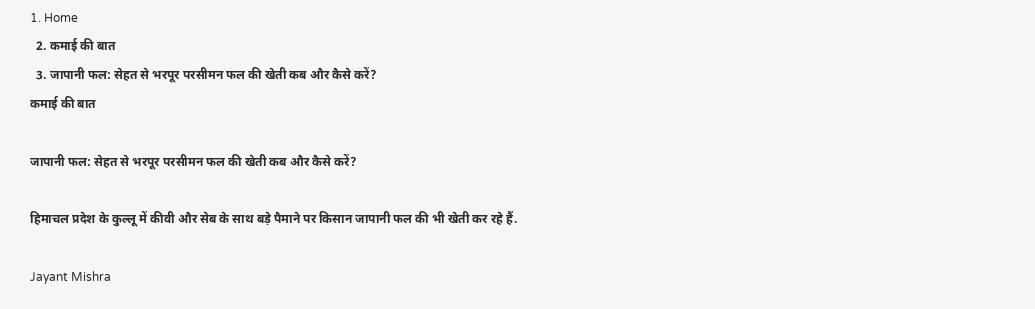1. Home
  2. कमाई की बात
  3. जापानी फल: सेहत से भरपूर परसीमन फल की खेती कब और कैसे करें?
कमाई की बात

जापानी फल: सेहत से भरपूर परसीमन फल की खेती कब और कैसे करें?

हिमाचल प्रदेश के कुल्लू में कीवी और सेब के साथ बड़े पैमाने पर किसान जापानी फल की भी खेती कर रहे हैं.

Jayant Mishra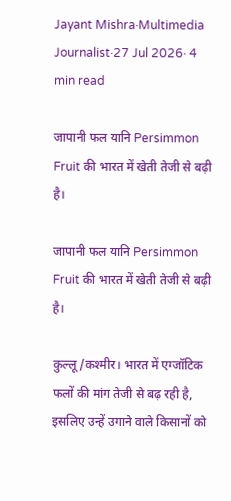Jayant Mishra·Multimedia Journalist·27 Jul 2026· 4 min read

जापानी फल यानि Persimmon Fruit की भारत में खेती तेजी से बढ़ी है।

जापानी फल यानि Persimmon Fruit की भारत में खेती तेजी से बढ़ी है।

कुल्लू/कश्मीर। भारत में एग्जॉटिक फलों की मांग तेजी से बढ़ रही है, इसलिए उन्हें उगाने वाले किसानों को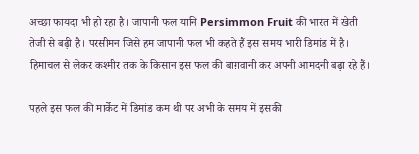अच्छा फायदा भी हो रहा है। जापानी फल यानि Persimmon Fruit की भारत में खेती तेजी से बढ़ी है। परसीमन जिसे हम जापानी फल भी कहते हैं इस समय भारी डिमांड में है। हिमाचल से लेकर कश्मीर तक के किसान इस फल की बाग़वानी कर अपनी आमदनी बढ़ा रहे हैं।

पहले इस फल की मार्केट में डिमांड कम थी पर अभी के समय में इसकी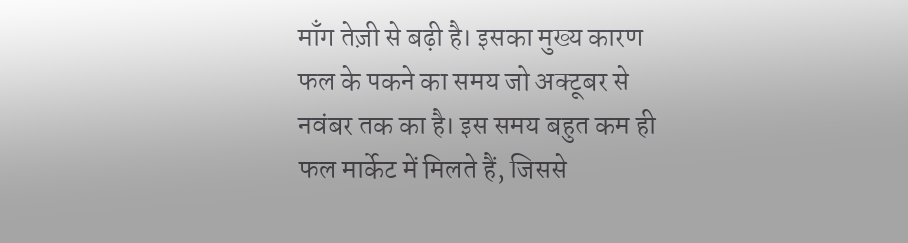माँग तेज़ी से बढ़ी है। इसका मुख्य कारण फल के पकने का समय जो अक्टूबर से नवंबर तक का है। इस समय बहुत कम ही फल मार्केट में मिलते हैं, जिससे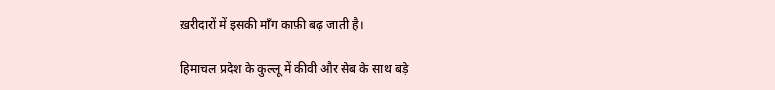ख़रीदारों में इसकी माँग काफ़ी बढ़ जाती है।

हिमाचल प्रदेश के कुल्लू में कीवी और सेब के साथ बड़े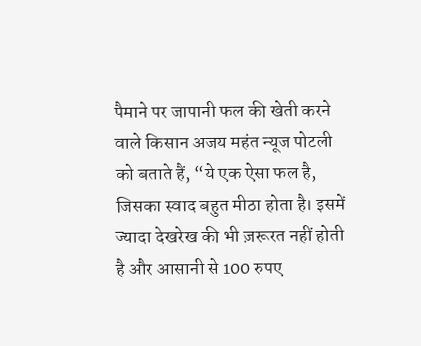पैमाने पर जापानी फल की खेती करने वाले किसान अजय महंत न्यूज पोटली को बताते हैं, “ये एक ऐसा फल है, जिसका स्वाद बहुत मीठा होता है। इसमें ज्यादा देखरेख की भी ज़रूरत नहीं होती है और आसानी से 100 रुपए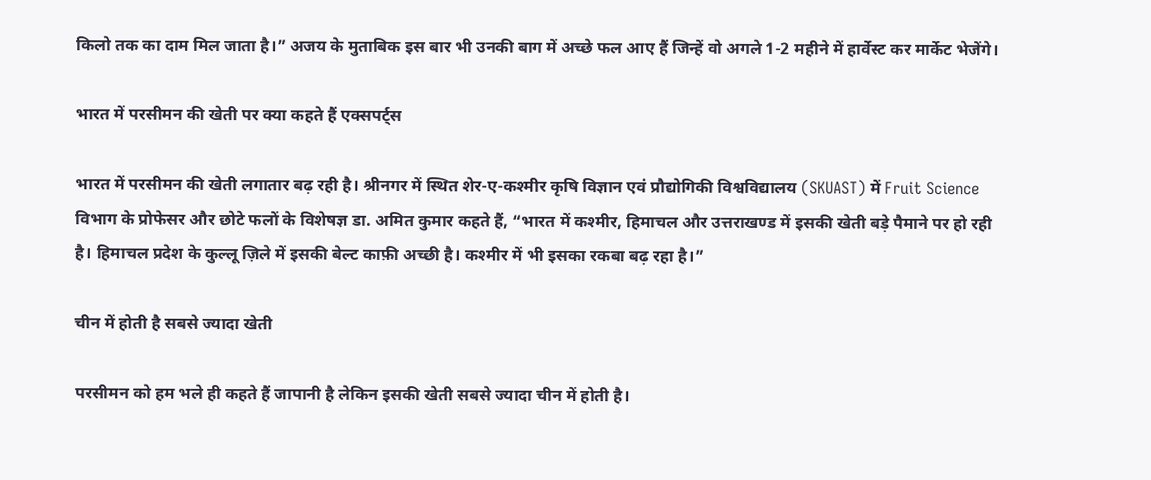किलो तक का दाम मिल जाता है।” अजय के मुताबिक इस बार भी उनकी बाग में अच्छे फल आए हैं जिन्हें वो अगले 1-2 महीने में हार्वेस्ट कर मार्केट भेजेंगे।

भारत में परसीमन की खेती पर क्या कहते हैं एक्सपर्ट्स

भारत में परसीमन की खेती लगातार बढ़ रही है। श्रीनगर में स्थित शेर-ए-कश्मीर कृषि विज्ञान एवं प्रौद्योगिकी विश्वविद्यालय (SKUAST) में Fruit Science विभाग के प्रोफेसर और छोटे फलों के विशेषज्ञ डा. अमित कुमार कहते हैं, “भारत में कश्मीर, हिमाचल और उत्तराखण्ड में इसकी खेती बड़े पैमाने पर हो रही है। हिमाचल प्रदेश के कुल्लू ज़िले में इसकी बेल्ट काफ़ी अच्छी है। कश्मीर में भी इसका रकबा बढ़ रहा है।”

चीन में होती है सबसे ज्यादा खेती

परसीमन को हम भले ही कहते हैं जापानी है लेकिन इसकी खेती सबसे ज्यादा चीन में होती है।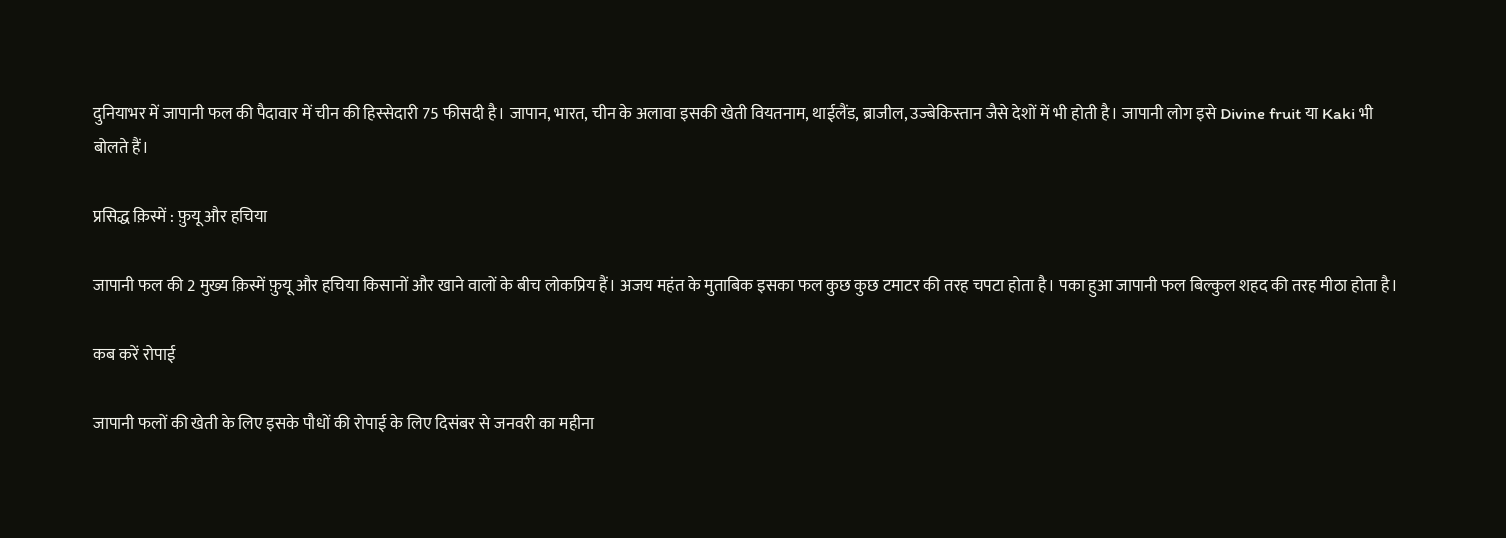दुनियाभर में जापानी फल की पैदावार में चीन की हिस्सेदारी 75 फीसदी है। जापान, भारत, चीन के अलावा इसकी खेती वियतनाम, थाईलैंड, ब्राजील, उज्बेकिस्तान जैसे देशों में भी होती है। जापानी लोग इसे Divine fruit या Kaki भी बोलते हैं।

प्रसिद्ध क़िस्में : फ़ुयू और हचिया

जापानी फल की 2 मुख्य क़िस्में फ़ुयू और हचिया किसानों और खाने वालों के बीच लोकप्रिय हैं। अजय महंत के मुताबिक इसका फल कुछ कुछ टमाटर की तरह चपटा होता है। पका हुआ जापानी फल बिल्कुल शहद की तरह मीठा होता है।

कब करें रोपाई

जापानी फलों की खेती के लिए इसके पौधों की रोपाई के लिए दिसंबर से जनवरी का महीना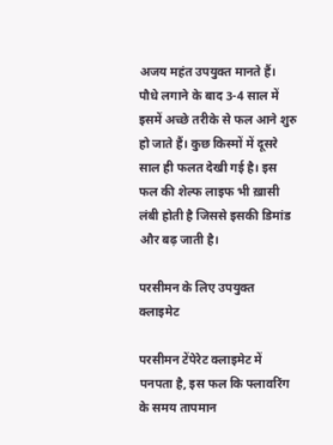अजय महंत उपयुक्त मानते हैं। पौधे लगाने के बाद 3-4 साल में इसमें अच्छे तरीके से फल आने शुरु हो जाते हैं। कुछ किस्मों में दूसरे साल ही फलत देखी गई है। इस फल की शेल्फ लाइफ भी ख़ासी लंबी होती है जिससे इसकी डिमांड और बढ़ जाती है।

परसीमन के लिए उपयुक्त क्लाइमेट

परसीमन टेंपेरेट क्लाइमेट में पनपता है, इस फल कि फ्लावरिंग के समय तापमान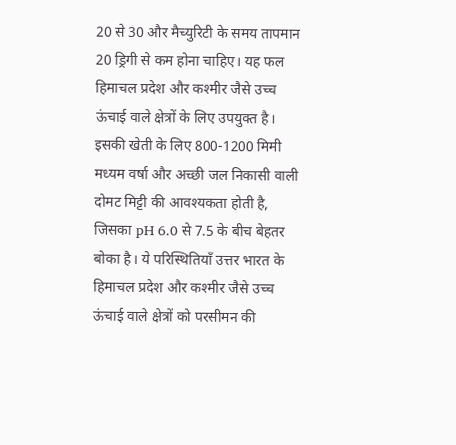20 से 30 और मैच्युरिटी के समय तापमान 20 ड्रिगी से कम होना चाहिए। यह फल हिमाचल प्रदेश और कश्मीर जैसे उच्च ऊंचाई वाले क्षेत्रों के लिए उपयुक्त है। इसकी खेती के लिए 800-1200 मिमी मध्यम वर्षा और अच्छी जल निकासी वाली दोमट मिट्टी की आवश्यकता होती है, जिसका pH 6.0 से 7.5 के बीच बेहतर बोका है। ये परिस्थितियाँ उत्तर भारत के हिमाचल प्रदेश और कश्मीर जैसे उच्च ऊंचाई वाले क्षेत्रों को परसीमन की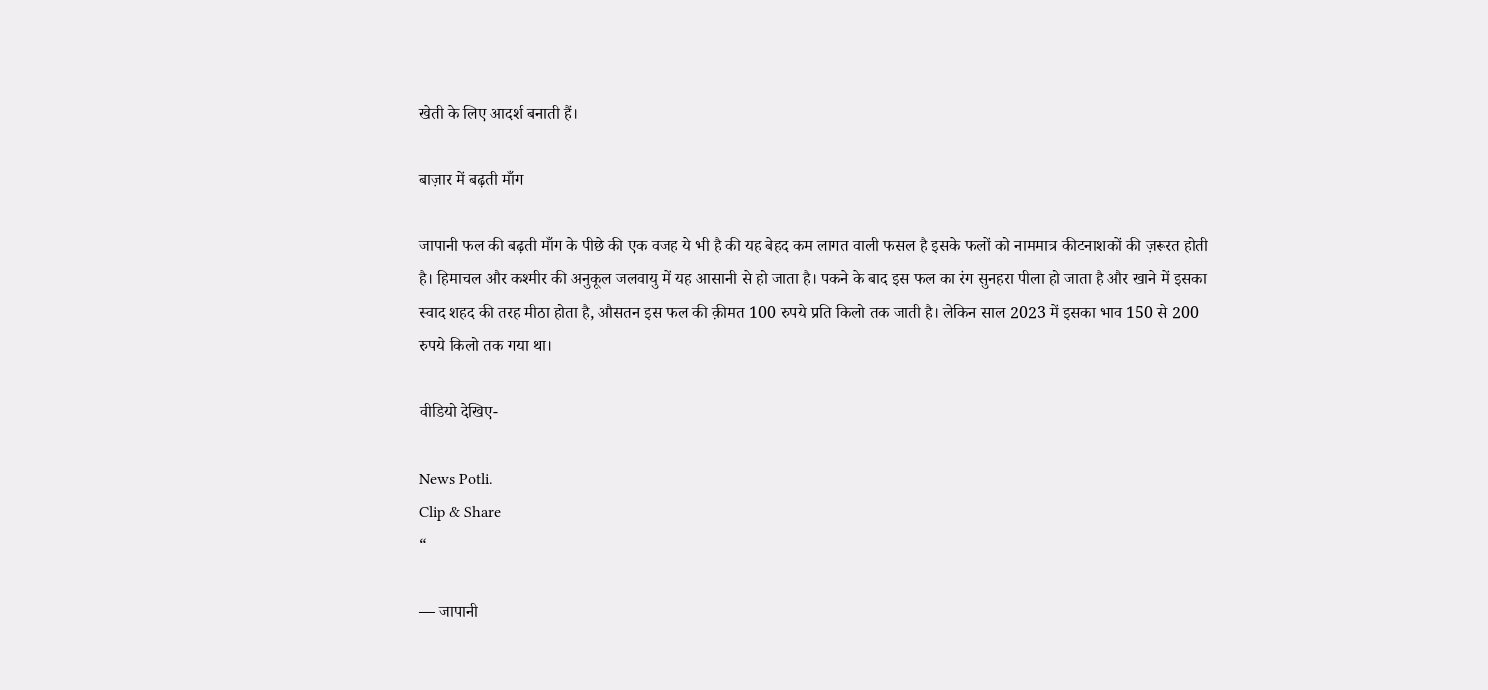खेती के लिए आदर्श बनाती हैं।

बाज़ार में बढ़ती माँग

जापानी फल की बढ़ती माँग के पीछे की एक वजह ये भी है की यह बेहद कम लागत वाली फसल है इसके फलों को नाममात्र कीटनाशकों की ज़रूरत होती है। हिमाचल और कश्मीर की अनुकूल जलवायु में यह आसानी से हो जाता है। पकने के बाद इस फल का रंग सुनहरा पीला हो जाता है और खाने में इसका स्वाद शहद की तरह मीठा होता है, औसतन इस फल की क़ीमत 100 रुपये प्रति किलो तक जाती है। लेकिन साल 2023 में इसका भाव 150 से 200 रुपये किलो तक गया था।

वीडियो देखिए-

News Potli.
Clip & Share
“

— जापानी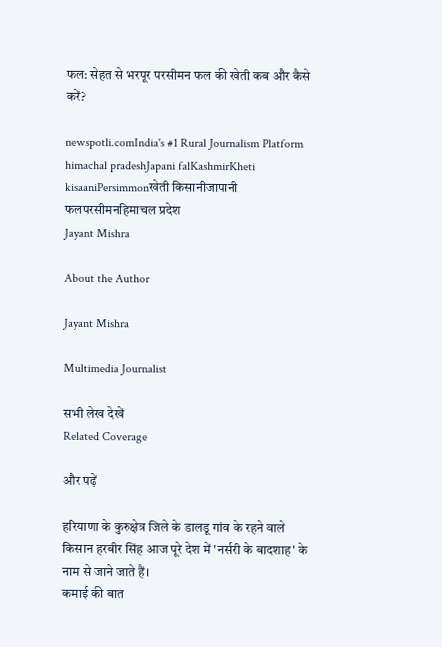फल: सेहत से भरपूर परसीमन फल की खेती कब और कैसे करें?

newspotli.comIndia's #1 Rural Journalism Platform
himachal pradeshJapani falKashmirKheti kisaaniPersimmonखेती किसानीजापानी फलपरसीमनहिमाचल प्रदेश
Jayant Mishra

About the Author

Jayant Mishra

Multimedia Journalist

सभी लेख देखें
Related Coverage

और पढ़ें

हरियाणा के कुरुक्षेत्र जिले के डालडू गांव के रहने वाले किसान हरबीर सिंह आज पूरे देश में 'नर्सरी के बादशाह' के नाम से जाने जाते हैं।
कमाई की बात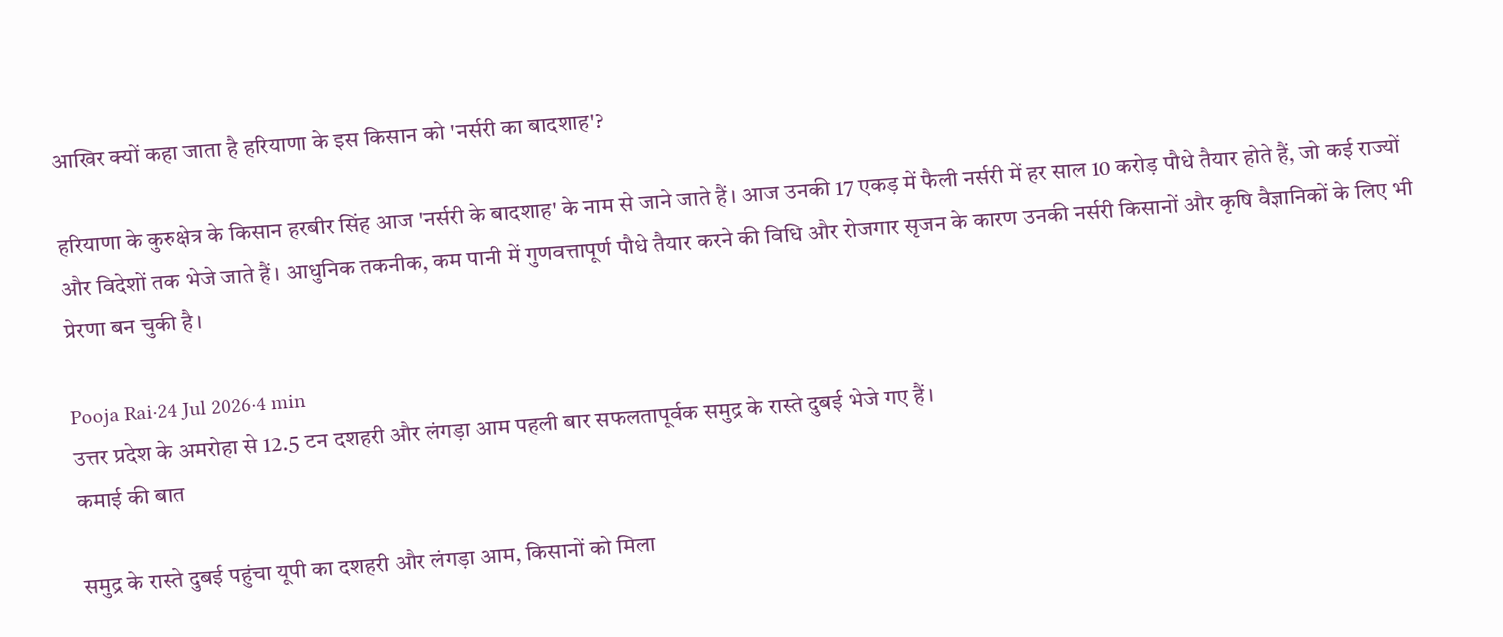आखिर क्यों कहा जाता है हरियाणा के इस किसान को 'नर्सरी का बादशाह'?

हरियाणा के कुरुक्षेत्र के किसान हरबीर सिंह आज 'नर्सरी के बादशाह' के नाम से जाने जाते हैं। आज उनकी 17 एकड़ में फैली नर्सरी में हर साल 10 करोड़ पौधे तैयार होते हैं, जो कई राज्यों और विदेशों तक भेजे जाते हैं। आधुनिक तकनीक, कम पानी में गुणवत्तापूर्ण पौधे तैयार करने की विधि और रोजगार सृजन के कारण उनकी नर्सरी किसानों और कृषि वैज्ञानिकों के लिए भी प्रेरणा बन चुकी है।

Pooja Rai·24 Jul 2026·4 min
उत्तर प्रदेश के अमरोहा से 12.5 टन दशहरी और लंगड़ा आम पहली बार सफलतापूर्वक समुद्र के रास्ते दुबई भेजे गए हैं।
कमाई की बात

समुद्र के रास्ते दुबई पहुंचा यूपी का दशहरी और लंगड़ा आम, किसानों को मिला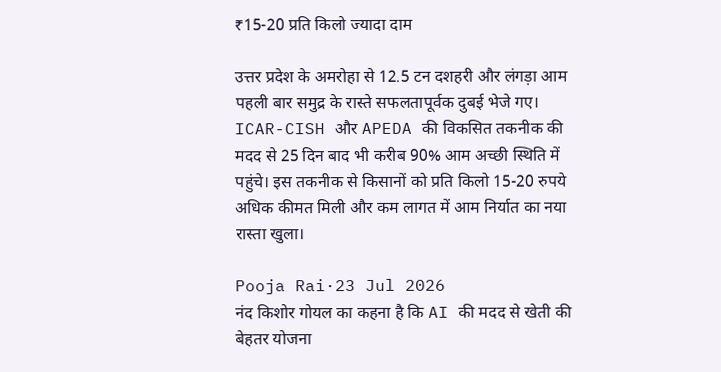₹15-20 प्रति किलो ज्यादा दाम

उत्तर प्रदेश के अमरोहा से 12.5 टन दशहरी और लंगड़ा आम पहली बार समुद्र के रास्ते सफलतापूर्वक दुबई भेजे गए। ICAR-CISH और APEDA की विकसित तकनीक की मदद से 25 दिन बाद भी करीब 90% आम अच्छी स्थिति में पहुंचे। इस तकनीक से किसानों को प्रति किलो 15-20 रुपये अधिक कीमत मिली और कम लागत में आम निर्यात का नया रास्ता खुला।

Pooja Rai·23 Jul 2026
नंद किशोर गोयल का कहना है कि AI की मदद से खेती की बेहतर योजना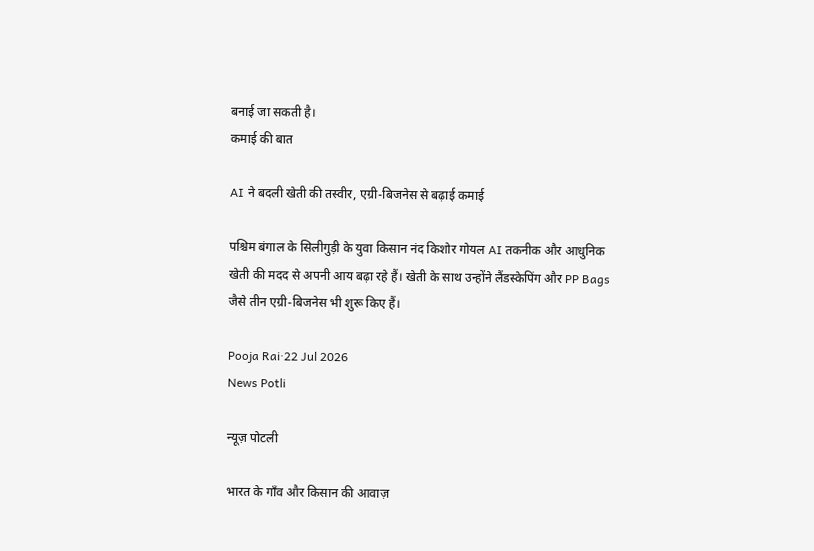बनाई जा सकती है।
कमाई की बात

AI ने बदली खेती की तस्वीर, एग्री-बिजनेस से बढ़ाई कमाई

पश्चिम बंगाल के सिलीगुड़ी के युवा किसान नंद किशोर गोयल AI तकनीक और आधुनिक खेती की मदद से अपनी आय बढ़ा रहे हैं। खेती के साथ उन्होंने लैंडस्केपिंग और PP Bags जैसे तीन एग्री-बिजनेस भी शुरू किए हैं।

Pooja Rai·22 Jul 2026
News Potli

न्यूज़ पोटली

भारत के गाँव और किसान की आवाज़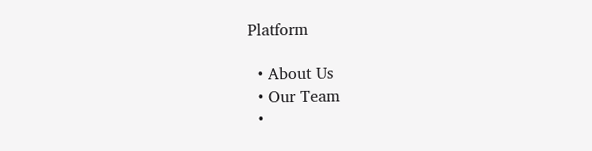Platform

  • About Us
  • Our Team
  •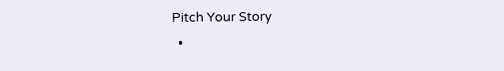Pitch Your Story
  •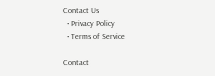Contact Us
  • Privacy Policy
  • Terms of Service

Contact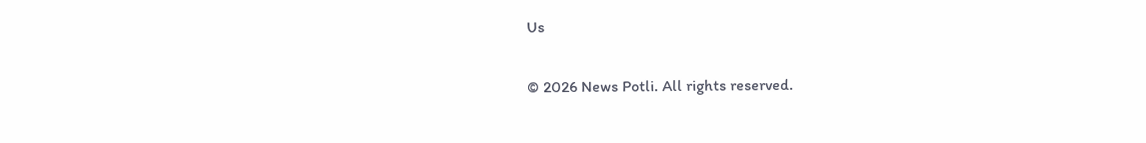Us

© 2026 News Potli. All rights reserved.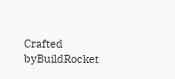Crafted byBuildRocket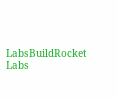LabsBuildRocket Labs